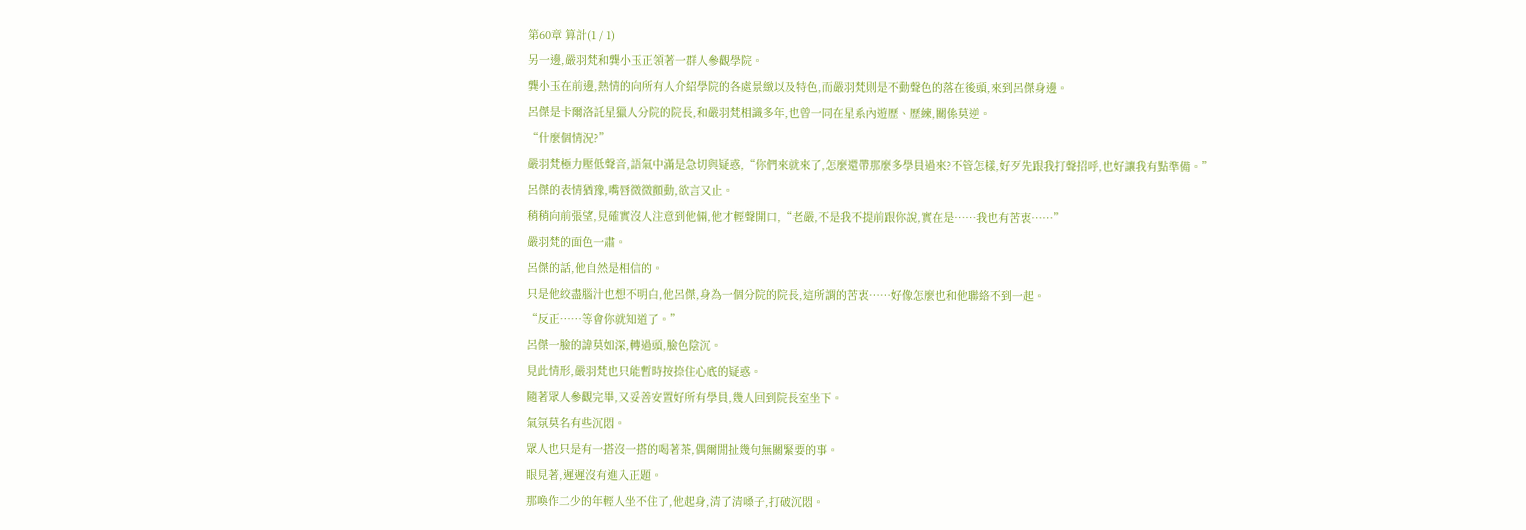第60章 算計(1 / 1)
另一邊,嚴羽梵和龔小玉正領著一群人參觀學院。
龔小玉在前邊,熱情的向所有人介紹學院的各處景緻以及特色,而嚴羽梵則是不動聲色的落在後頭,來到呂傑身邊。
呂傑是卡爾洛託星獵人分院的院長,和嚴羽梵相識多年,也曾一同在星系內遊歷、歷練,關係莫逆。
“什麼個情況?”
嚴羽梵極力壓低聲音,語氣中滿是急切與疑惑,“你們來就來了,怎麼還帶那麼多學員過來?不管怎樣,好歹先跟我打聲招呼,也好讓我有點準備。”
呂傑的表情猶豫,嘴唇微微顫動,欲言又止。
稍稍向前張望,見確實沒人注意到他倆,他才輕聲開口,“老嚴,不是我不提前跟你說,實在是……我也有苦衷……”
嚴羽梵的面色一肅。
呂傑的話,他自然是相信的。
只是他絞盡腦汁也想不明白,他呂傑,身為一個分院的院長,這所謂的苦衷……好像怎麼也和他聯絡不到一起。
“反正……等會你就知道了。”
呂傑一臉的諱莫如深,轉過頭,臉色陰沉。
見此情形,嚴羽梵也只能暫時按捺住心底的疑惑。
隨著眾人參觀完畢,又妥善安置好所有學員,幾人回到院長室坐下。
氣氛莫名有些沉悶。
眾人也只是有一搭沒一搭的喝著茶,偶爾閒扯幾句無關緊要的事。
眼見著,遲遲沒有進入正題。
那喚作二少的年輕人坐不住了,他起身,清了清嗓子,打破沉悶。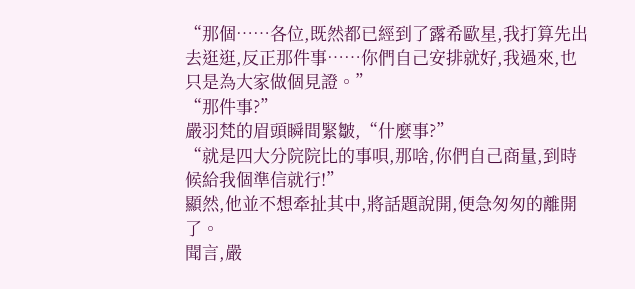“那個……各位,既然都已經到了露希歐星,我打算先出去逛逛,反正那件事……你們自己安排就好,我過來,也只是為大家做個見證。”
“那件事?”
嚴羽梵的眉頭瞬間緊皺,“什麼事?”
“就是四大分院院比的事唄,那啥,你們自己商量,到時候給我個準信就行!”
顯然,他並不想牽扯其中,將話題說開,便急匆匆的離開了。
聞言,嚴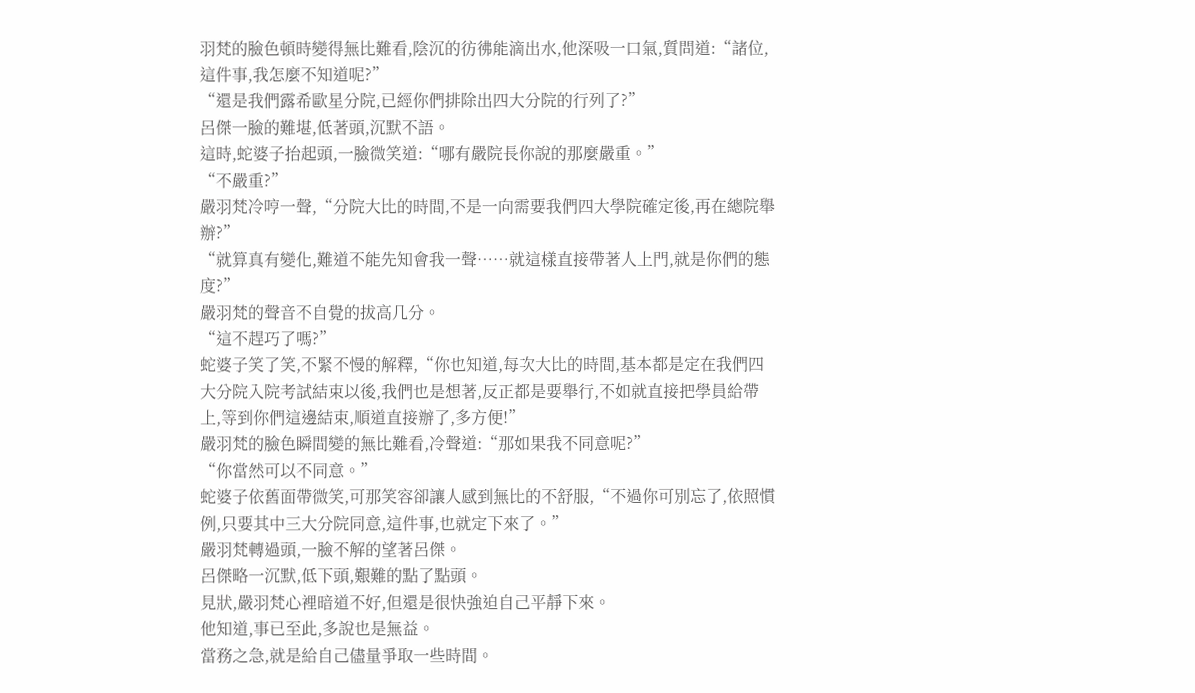羽梵的臉色頓時變得無比難看,陰沉的彷彿能滴出水,他深吸一口氣,質問道:“諸位,這件事,我怎麼不知道呢?”
“還是我們露希歐星分院,已經你們排除出四大分院的行列了?”
呂傑一臉的難堪,低著頭,沉默不語。
這時,蛇婆子抬起頭,一臉微笑道:“哪有嚴院長你說的那麼嚴重。”
“不嚴重?”
嚴羽梵冷哼一聲,“分院大比的時間,不是一向需要我們四大學院確定後,再在總院舉辦?”
“就算真有變化,難道不能先知會我一聲……就這樣直接帶著人上門,就是你們的態度?”
嚴羽梵的聲音不自覺的拔高几分。
“這不趕巧了嗎?”
蛇婆子笑了笑,不緊不慢的解釋,“你也知道,每次大比的時間,基本都是定在我們四大分院入院考試結束以後,我們也是想著,反正都是要舉行,不如就直接把學員給帶上,等到你們這邊結束,順道直接辦了,多方便!”
嚴羽梵的臉色瞬間變的無比難看,冷聲道:“那如果我不同意呢?”
“你當然可以不同意。”
蛇婆子依舊面帶微笑,可那笑容卻讓人感到無比的不舒服,“不過你可別忘了,依照慣例,只要其中三大分院同意,這件事,也就定下來了。”
嚴羽梵轉過頭,一臉不解的望著呂傑。
呂傑略一沉默,低下頭,艱難的點了點頭。
見狀,嚴羽梵心裡暗道不好,但還是很快強迫自己平靜下來。
他知道,事已至此,多說也是無益。
當務之急,就是給自己儘量爭取一些時間。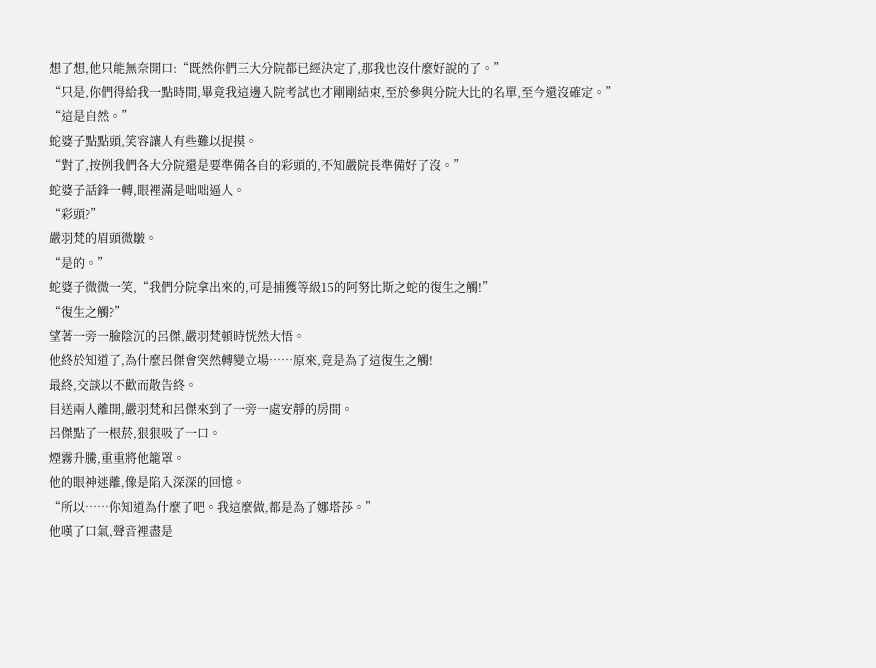想了想,他只能無奈開口:“既然你們三大分院都已經決定了,那我也沒什麼好說的了。”
“只是,你們得給我一點時間,畢竟我這邊入院考試也才剛剛結束,至於參與分院大比的名單,至今還沒確定。”
“這是自然。”
蛇婆子點點頭,笑容讓人有些難以捉摸。
“對了,按例我們各大分院還是要準備各自的彩頭的,不知嚴院長準備好了沒。”
蛇婆子話鋒一轉,眼裡滿是咄咄逼人。
“彩頭?”
嚴羽梵的眉頭微皺。
“是的。”
蛇婆子微微一笑,“我們分院拿出來的,可是捕獲等級15的阿努比斯之蛇的復生之觸!”
“復生之觸?”
望著一旁一臉陰沉的呂傑,嚴羽梵頓時恍然大悟。
他終於知道了,為什麼呂傑會突然轉變立場……原來,竟是為了這復生之觸!
最終,交談以不歡而散告終。
目送兩人離開,嚴羽梵和呂傑來到了一旁一處安靜的房間。
呂傑點了一根菸,狠狠吸了一口。
煙霧升騰,重重將他籠罩。
他的眼神迷離,像是陷入深深的回憶。
“所以……你知道為什麼了吧。我這麼做,都是為了娜塔莎。”
他嘆了口氣,聲音裡盡是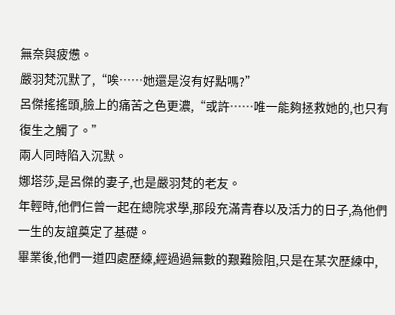無奈與疲憊。
嚴羽梵沉默了,“唉……她還是沒有好點嗎?”
呂傑搖搖頭,臉上的痛苦之色更濃,“或許……唯一能夠拯救她的,也只有復生之觸了。”
兩人同時陷入沉默。
娜塔莎,是呂傑的妻子,也是嚴羽梵的老友。
年輕時,他們仨曾一起在總院求學,那段充滿青春以及活力的日子,為他們一生的友誼奠定了基礎。
畢業後,他們一道四處歷練,經過過無數的艱難險阻,只是在某次歷練中,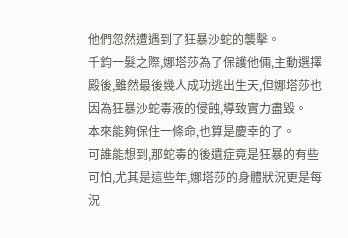他們忽然遭遇到了狂暴沙蛇的襲擊。
千鈞一髮之際,娜塔莎為了保護他倆,主動選擇殿後,雖然最後幾人成功逃出生天,但娜塔莎也因為狂暴沙蛇毒液的侵蝕,導致實力盡毀。
本來能夠保住一條命,也算是慶幸的了。
可誰能想到,那蛇毒的後遺症竟是狂暴的有些可怕,尤其是這些年,娜塔莎的身體狀況更是每況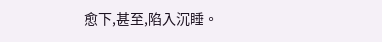愈下,甚至,陷入沉睡。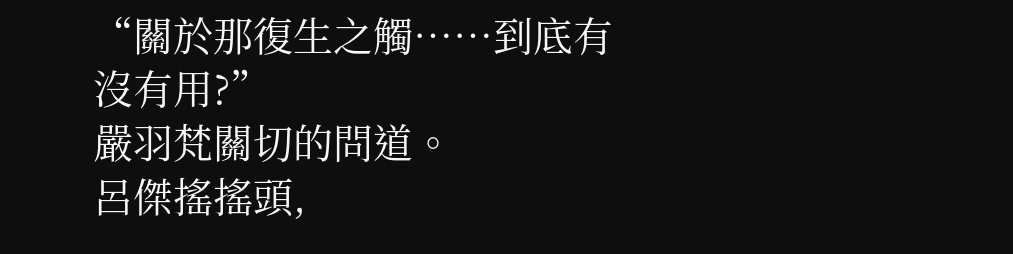“關於那復生之觸……到底有沒有用?”
嚴羽梵關切的問道。
呂傑搖搖頭,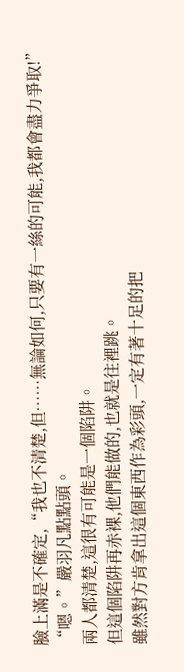臉上滿是不確定,“我也不清楚,但……無論如何,只要有一絲的可能,我都會盡力爭取!”
“嗯。”嚴羽凡點點頭。
兩人都清楚,這很有可能是一個陷阱。
但這個陷阱再赤裸,他們能做的,也就是往裡跳。
雖然對方肯拿出這個東西作為彩頭,一定有著十足的把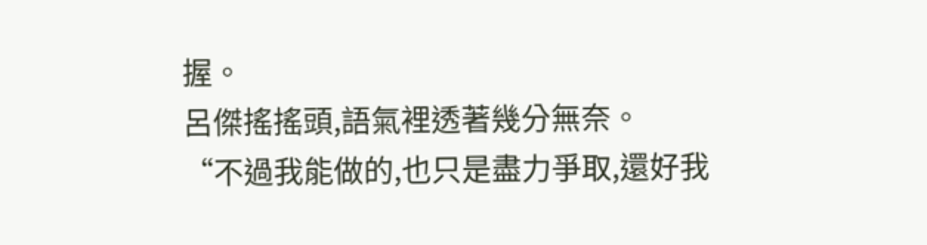握。
呂傑搖搖頭,語氣裡透著幾分無奈。
“不過我能做的,也只是盡力爭取,還好我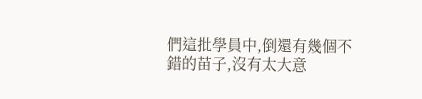們這批學員中,倒還有幾個不錯的苗子,沒有太大意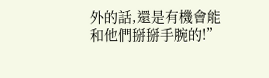外的話,還是有機會能和他們掰掰手腕的!”